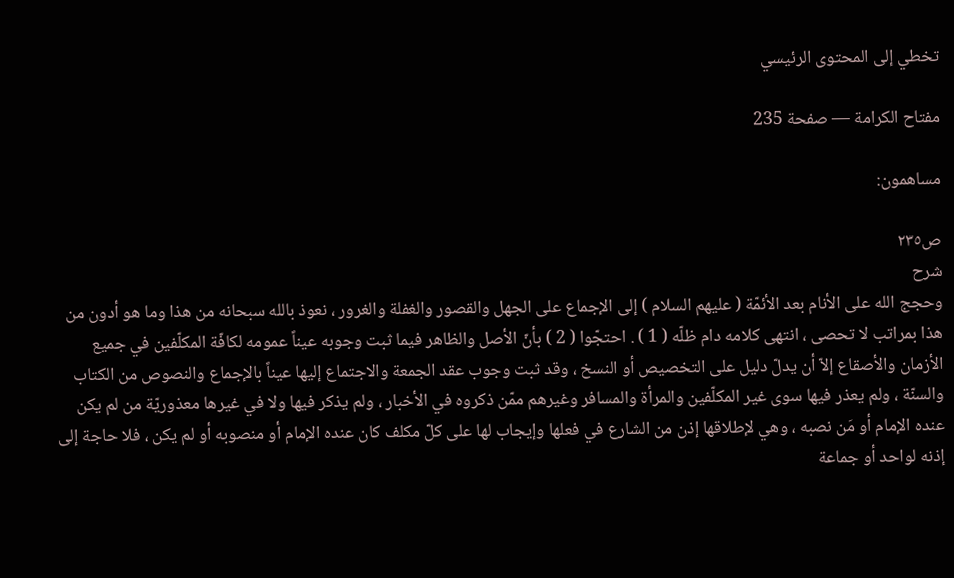تخطي إلى المحتوى الرئيسي

مفتاح الكرامة — صفحة 235

مساهمون:

ص٢٣٥
شرح
وحجج الله على الأنام بعد الأئمّة ( عليهم السلام ) إلى الإجماع على الجهل والقصور والغفلة والغرور ، نعوذ بالله سبحانه من هذا وما هو أدون من هذا بمراتب لا تحصى ، انتهى كلامه دام ظلّه ( 1 ) . احتجّوا ( 2 ) بأنّ الأصل والظاهر فيما ثبت وجوبه عيناً عمومه لكافّة المكلّفين في جميع الأزمان والأصقاع إلاّ أن يدلّ دليل على التخصيص أو النسخ ، وقد ثبت وجوب عقد الجمعة والاجتماع إليها عيناً بالإجماع والنصوص من الكتاب والسنّة ، ولم يعذر فيها سوى غير المكلّفين والمرأة والمسافر وغيرهم ممّن ذكروه في الأخبار ، ولم يذكر فيها ولا في غيرها معذوريّة من لم يكن عنده الإمام أو مَن نصبه ، وهي لإطلاقها إذن من الشارع في فعلها وإيجاب لها على كلّ مكلف كان عنده الإمام أو منصوبه أو لم يكن ، فلا حاجة إلى إذنه لواحد أو جماعة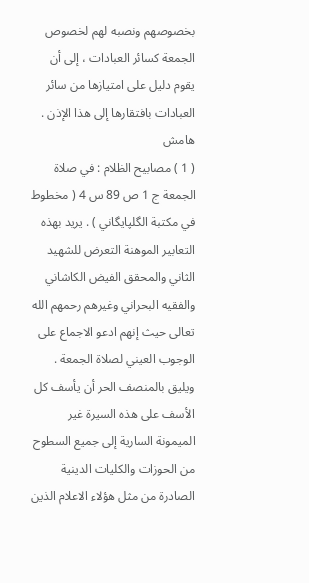بخصوصهم ونصبه لهم لخصوص الجمعة كسائر العبادات ، إلى أن يقوم دليل على امتيازها من سائر العبادات بافتقارها إلى هذا الإذن .
هامش
( 1 ) مصابيح الظلام : في صلاة الجمعة ج 1 ص 89 س 4 ( مخطوط في مكتبة الگلپايگاني ) . يريد بهذه التعابير الموهنة التعرض للشهيد الثاني والمحقق الفيض الكاشاني والفقيه البحراني وغيرهم رحمهم الله تعالى حيث إنهم ادعو الاجماع على الوجوب العيني لصلاة الجمعة . ويليق بالمنصف الحر أن يأسف كل الأسف على هذه السيرة غير الميمونة السارية إلى جميع السطوح من الحوزات والكليات الدينية الصادرة من مثل هؤلاء الاعلام الذين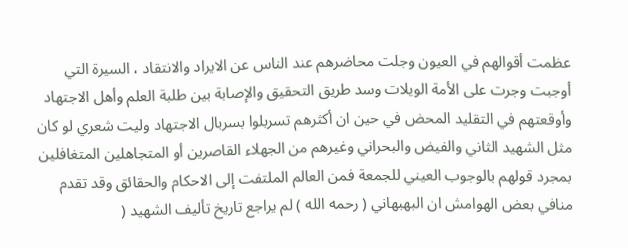عظمت أقوالهم في العيون وجلت محاضرهم عند الناس عن الايراد والانتقاد ، السيرة التي أوجبت وجرت على الأمة الويلات وسد طريق التحقيق والإصابة بين طلبة العلم وأهل الاجتهاد وأوقعتهم في التقليد المحض في حين ان أكثرهم تسربلوا بسربال الاجتهاد وليت شعري لو كان مثل الشهيد الثاني والفيض والبحراني وغيرهم من الجهلاء القاصرين أو المتجاهلين المتغافلين بمجرد قولهم بالوجوب العيني للجمعة فمن العالم الملتفت إلى الاحكام والحقائق وقد تقدم منافي بعض الهوامش ان البهبهاني ( رحمه الله ) لم يراجع تاريخ تأليف الشهيد (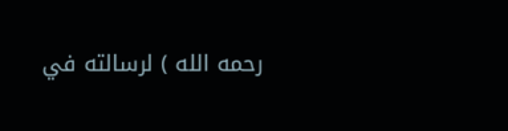رحمه الله ) لرسالته في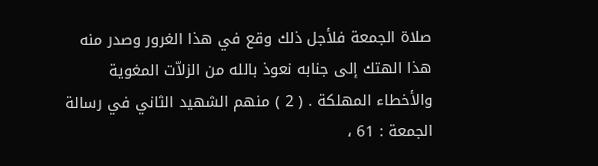صلاة الجمعة فلأجل ذلك وقع في هذا الغرور وصدر منه هذا الهتك إلى جنابه نعوذ بالله من الزلاّت المغوية والأخطاء المهلكة . ( 2 ) منهم الشهيد الثاني في رسالة الجمعة : 61 ،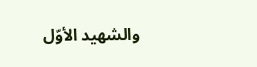والشهيد الأوّل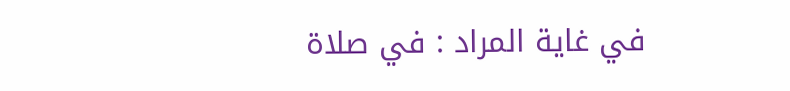في غاية المراد : في صلاة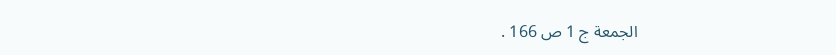الجمعة ج 1 ص 166 .